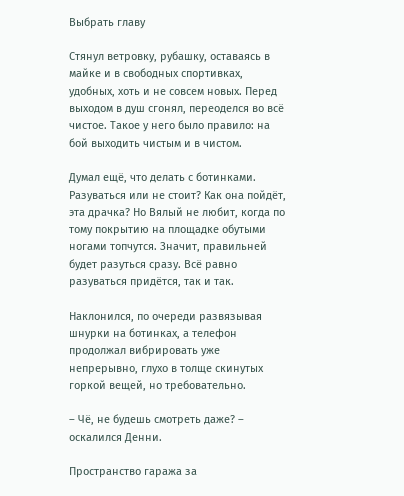Выбрать главу

Стянул ветровку, рубашку, оставаясь в майке и в свободных спортивках, удобных, хоть и не совсем новых. Перед выходом в душ сгонял, переоделся во всё чистое. Такое у него было правило: на бой выходить чистым и в чистом.

Думал ещё, что делать с ботинками. Разуваться или не стоит? Как она пойдёт, эта драчка? Но Вялый не любит, когда по тому покрытию на площадке обутыми ногами топчутся. Значит, правильней будет разуться сразу. Всё равно разуваться придётся, так и так.

Наклонился, по очереди развязывая шнурки на ботинках, а телефон продолжал вибрировать уже непрерывно, глухо в толще скинутых горкой вещей, но требовательно.

– Чё, не будешь смотреть даже? – оскалился Денни.

Пространство гаража за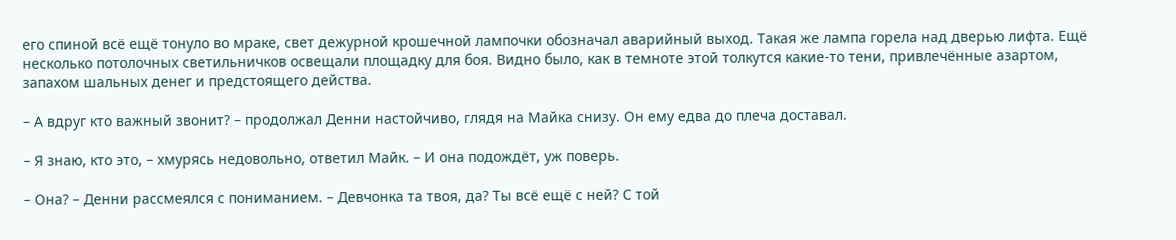его спиной всё ещё тонуло во мраке, свет дежурной крошечной лампочки обозначал аварийный выход. Такая же лампа горела над дверью лифта. Ещё несколько потолочных светильничков освещали площадку для боя. Видно было, как в темноте этой толкутся какие-то тени, привлечённые азартом, запахом шальных денег и предстоящего действа.

– А вдруг кто важный звонит? – продолжал Денни настойчиво, глядя на Майка снизу. Он ему едва до плеча доставал.

– Я знаю, кто это, – хмурясь недовольно, ответил Майк. – И она подождёт, уж поверь.

– Она? – Денни рассмеялся с пониманием. – Девчонка та твоя, да? Ты всё ещё с ней? С той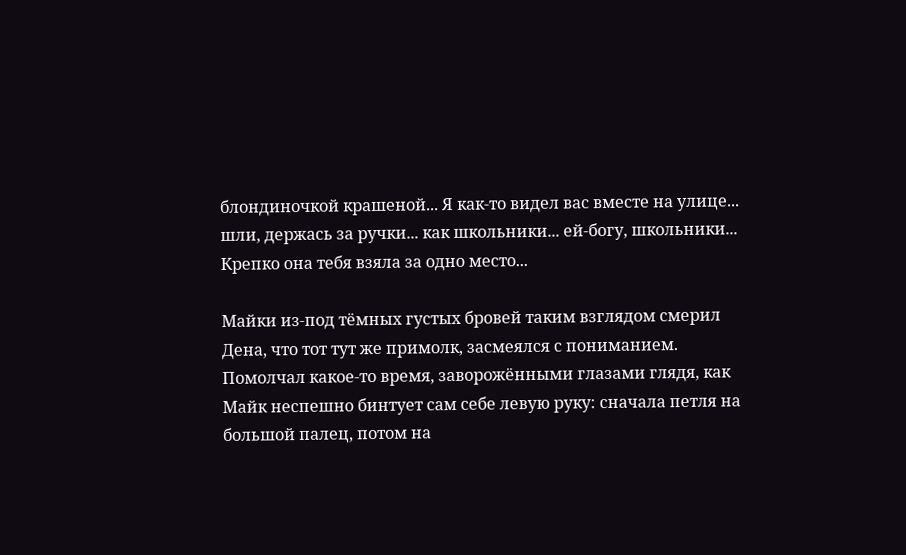блондиночкой крашеной... Я как-то видел вас вместе на улице... шли, держась за ручки... как школьники... ей-богу, школьники... Крепко она тебя взяла за одно место...

Майки из-под тёмных густых бровей таким взглядом смерил Дена, что тот тут же примолк, засмеялся с пониманием. Помолчал какое-то время, заворожёнными глазами глядя, как Майк неспешно бинтует сам себе левую руку: сначала петля на большой палец, потом на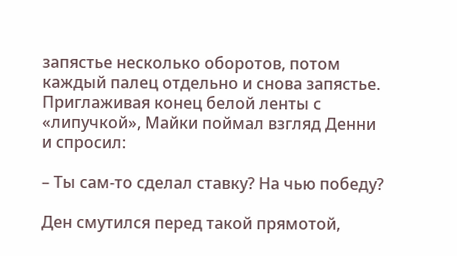запястье несколько оборотов, потом каждый палец отдельно и снова запястье. Приглаживая конец белой ленты с «липучкой», Майки поймал взгляд Денни и спросил:

– Ты сам-то сделал ставку? На чью победу?

Ден смутился перед такой прямотой,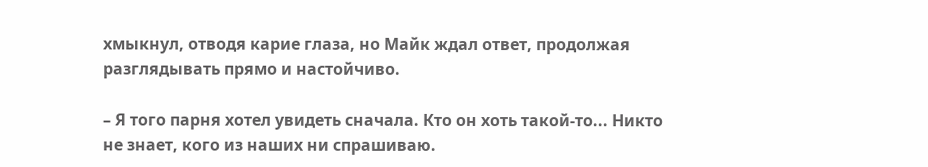хмыкнул, отводя карие глаза, но Майк ждал ответ, продолжая разглядывать прямо и настойчиво.

– Я того парня хотел увидеть сначала. Кто он хоть такой-то... Никто не знает, кого из наших ни спрашиваю.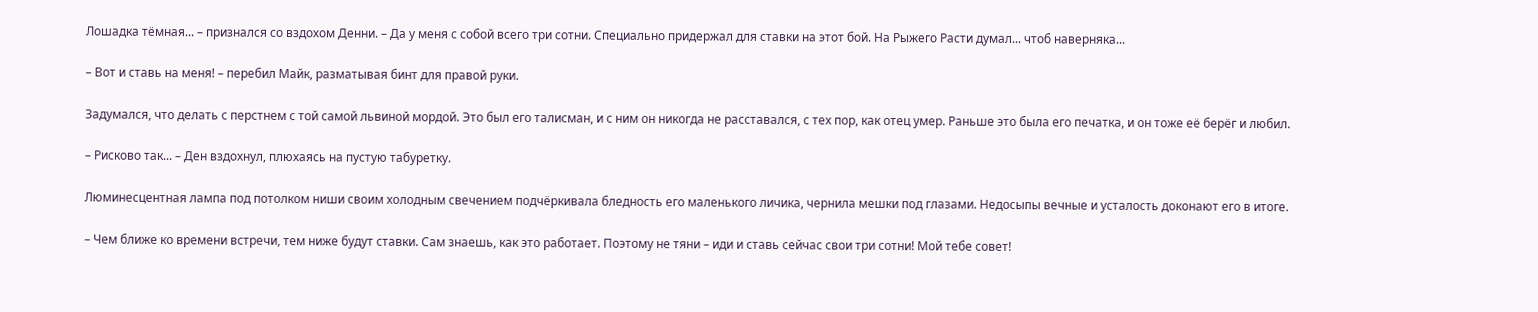Лошадка тёмная... – признался со вздохом Денни. – Да у меня с собой всего три сотни. Специально придержал для ставки на этот бой. На Рыжего Расти думал... чтоб наверняка...

– Вот и ставь на меня! – перебил Майк, разматывая бинт для правой руки.

Задумался, что делать с перстнем с той самой львиной мордой. Это был его талисман, и с ним он никогда не расставался, с тех пор, как отец умер. Раньше это была его печатка, и он тоже её берёг и любил.

– Рисково так... – Ден вздохнул, плюхаясь на пустую табуретку.

Люминесцентная лампа под потолком ниши своим холодным свечением подчёркивала бледность его маленького личика, чернила мешки под глазами. Недосыпы вечные и усталость доконают его в итоге.

– Чем ближе ко времени встречи, тем ниже будут ставки. Сам знаешь, как это работает. Поэтому не тяни – иди и ставь сейчас свои три сотни! Мой тебе совет!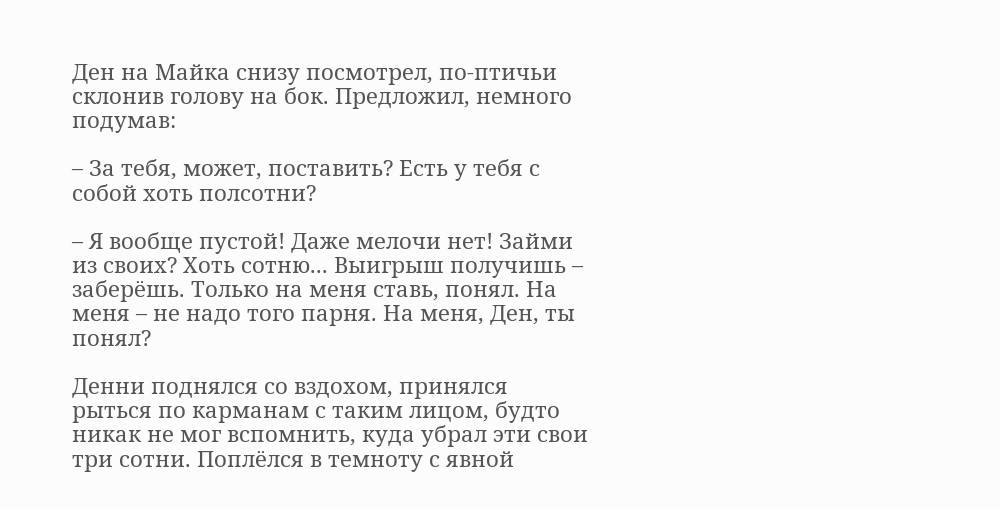Ден на Майка снизу посмотрел, по-птичьи склонив голову на бок. Предложил, немного подумав:

– За тебя, может, поставить? Есть у тебя с собой хоть полсотни?

– Я вообще пустой! Даже мелочи нет! Займи из своих? Хоть сотню... Выигрыш получишь – заберёшь. Только на меня ставь, понял. На меня – не надо того парня. На меня, Ден, ты понял?

Денни поднялся со вздохом, принялся рыться по карманам с таким лицом, будто никак не мог вспомнить, куда убрал эти свои три сотни. Поплёлся в темноту с явной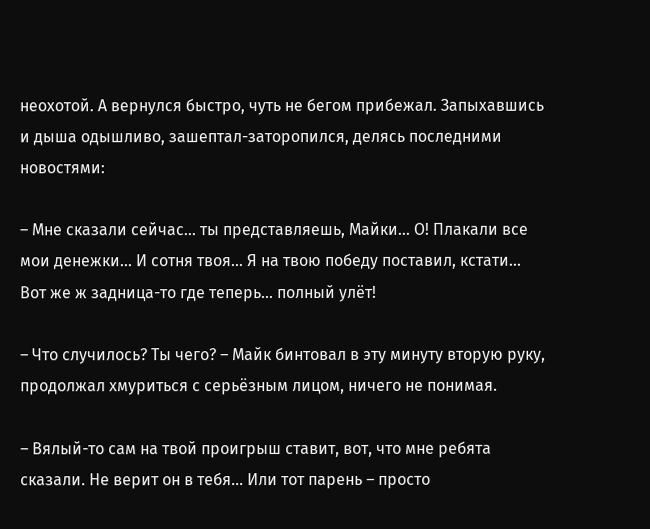неохотой. А вернулся быстро, чуть не бегом прибежал. Запыхавшись и дыша одышливо, зашептал-заторопился, делясь последними новостями:

– Мне сказали сейчас... ты представляешь, Майки... О! Плакали все мои денежки... И сотня твоя... Я на твою победу поставил, кстати... Вот же ж задница-то где теперь... полный улёт!

– Что случилось? Ты чего? – Майк бинтовал в эту минуту вторую руку, продолжал хмуриться с серьёзным лицом, ничего не понимая.

– Вялый-то сам на твой проигрыш ставит, вот, что мне ребята сказали. Не верит он в тебя... Или тот парень – просто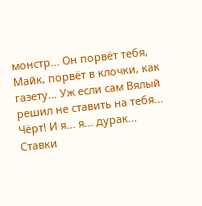монстр... Он порвёт тебя, Майк, порвёт в клочки, как газету... Уж если сам Вялый решил не ставить на тебя... Чёрт! И я... я... дурак... Ставки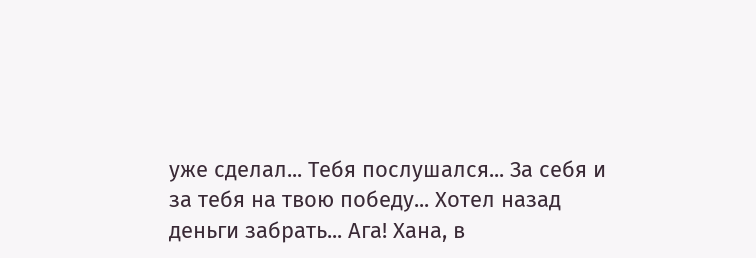уже сделал... Тебя послушался... За себя и за тебя на твою победу... Хотел назад деньги забрать... Ага! Хана, в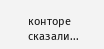конторе сказали...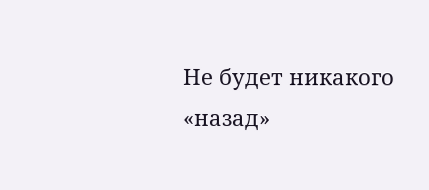Не будет никакого «назад»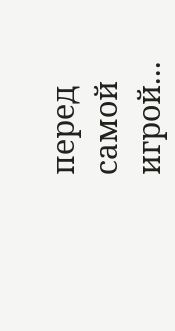перед самой игрой...